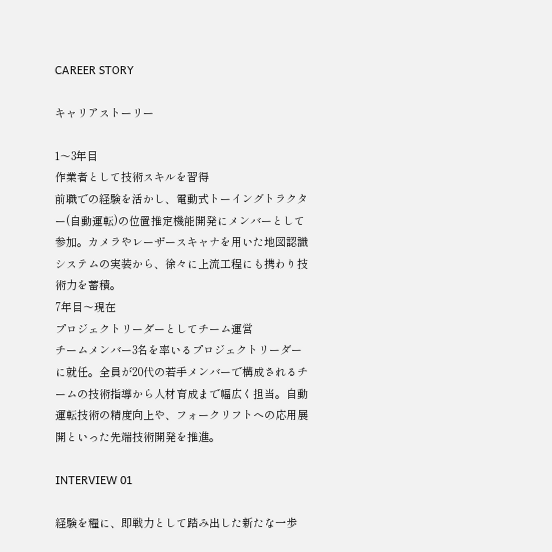CAREER STORY

キャリアストーリー

1〜3年目
作業者として技術スキルを習得
前職での経験を活かし、電動式トーイングトラクター(自動運転)の位置推定機能開発にメンバーとして参加。カメラやレーザースキャナを用いた地図認識システムの実装から、徐々に上流工程にも携わり技術力を蓄積。
7年目〜現在
プロジェクトリーダーとしてチーム運営
チームメンバー3名を率いるプロジェクトリーダーに就任。全員が20代の若手メンバーで構成されるチームの技術指導から人材育成まで幅広く担当。自動運転技術の精度向上や、フォークリフトへの応用展開といった先端技術開発を推進。

INTERVIEW 01

経験を糧に、即戦力として踏み出した新たな一歩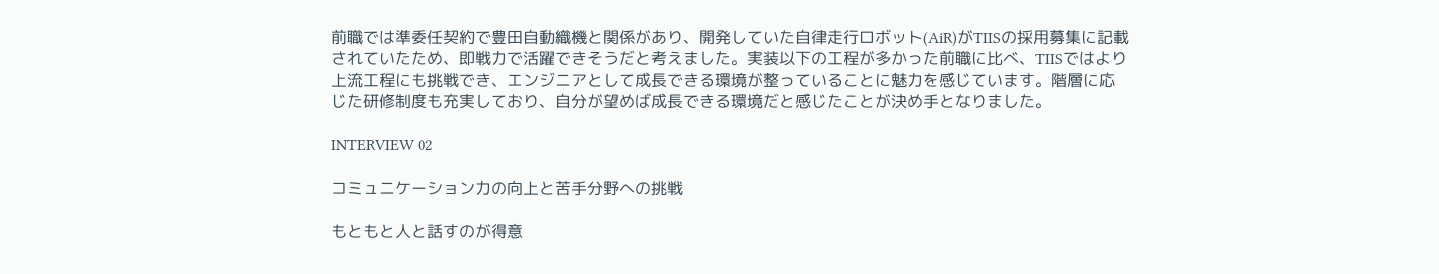前職では準委任契約で豊田自動織機と関係があり、開発していた自律走行ロボット(AiR)がTIISの採用募集に記載されていたため、即戦力で活躍できそうだと考えました。実装以下の工程が多かった前職に比べ、TIISではより上流工程にも挑戦でき、エンジニアとして成長できる環境が整っていることに魅力を感じています。階層に応じた研修制度も充実しており、自分が望めば成長できる環境だと感じたことが決め手となりました。

INTERVIEW 02

コミュニケーション力の向上と苦手分野への挑戦

もともと人と話すのが得意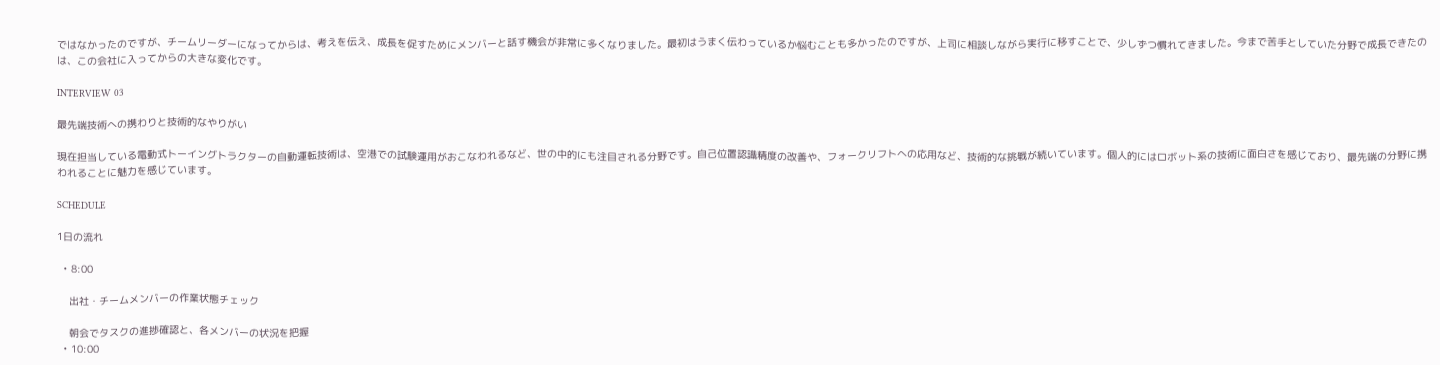ではなかったのですが、チームリーダーになってからは、考えを伝え、成長を促すためにメンバーと話す機会が非常に多くなりました。最初はうまく伝わっているか悩むことも多かったのですが、上司に相談しながら実行に移すことで、少しずつ慣れてきました。今まで苦手としていた分野で成長できたのは、この会社に入ってからの大きな変化です。

INTERVIEW 03

最先端技術への携わりと技術的なやりがい

現在担当している電動式トーイングトラクターの自動運転技術は、空港での試験運用がおこなわれるなど、世の中的にも注目される分野です。自己位置認識精度の改善や、フォークリフトへの応用など、技術的な挑戦が続いています。個人的にはロボット系の技術に面白さを感じており、最先端の分野に携われることに魅力を感じています。

SCHEDULE

1日の流れ

  • 8:00

    出社・チームメンバーの作業状態チェック

    朝会でタスクの進捗確認と、各メンバーの状況を把握
  • 10:00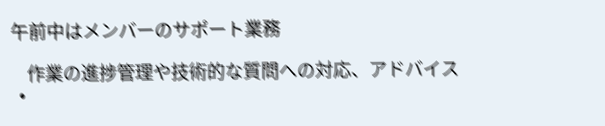午前中はメンバーのサポート業務

    作業の進捗管理や技術的な質問への対応、アドバイス
  •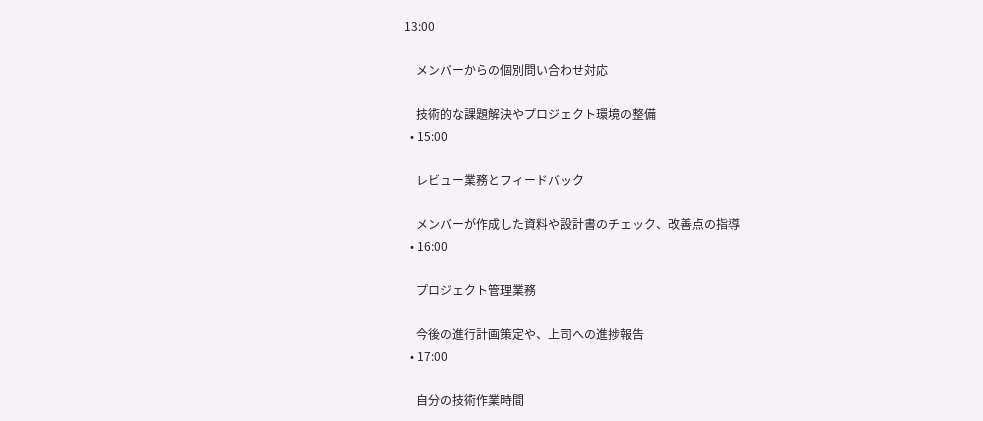13:00

    メンバーからの個別問い合わせ対応

    技術的な課題解決やプロジェクト環境の整備
  • 15:00

    レビュー業務とフィードバック

    メンバーが作成した資料や設計書のチェック、改善点の指導
  • 16:00

    プロジェクト管理業務

    今後の進行計画策定や、上司への進捗報告
  • 17:00

    自分の技術作業時間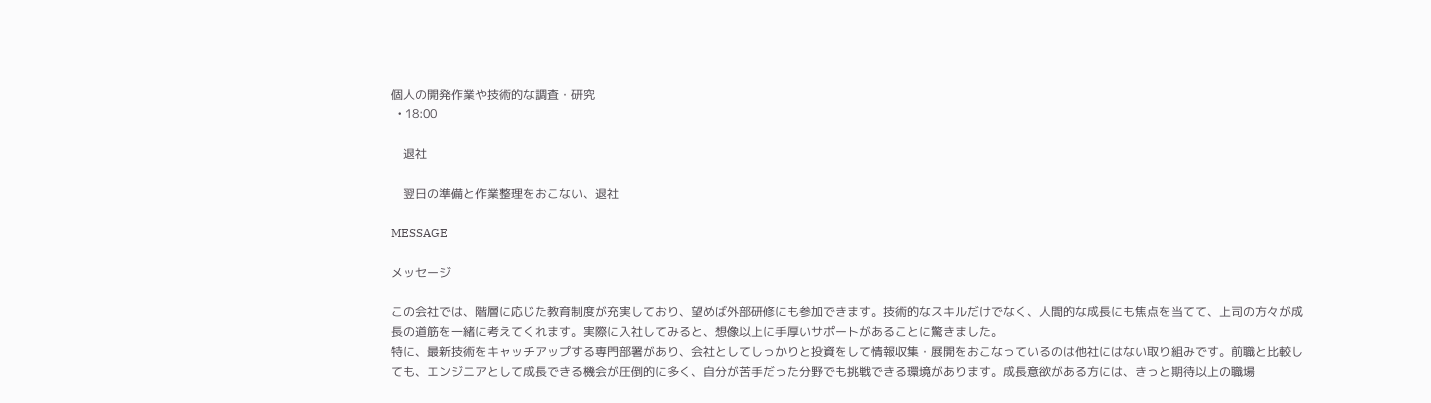個人の開発作業や技術的な調査・研究
  • 18:00

    退社

    翌日の準備と作業整理をおこない、退社

MESSAGE

メッセージ

この会社では、階層に応じた教育制度が充実しており、望めば外部研修にも参加できます。技術的なスキルだけでなく、人間的な成長にも焦点を当てて、上司の方々が成長の道筋を一緒に考えてくれます。実際に入社してみると、想像以上に手厚いサポートがあることに驚きました。
特に、最新技術をキャッチアップする専門部署があり、会社としてしっかりと投資をして情報収集・展開をおこなっているのは他社にはない取り組みです。前職と比較しても、エンジニアとして成長できる機会が圧倒的に多く、自分が苦手だった分野でも挑戦できる環境があります。成長意欲がある方には、きっと期待以上の職場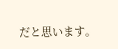だと思います。